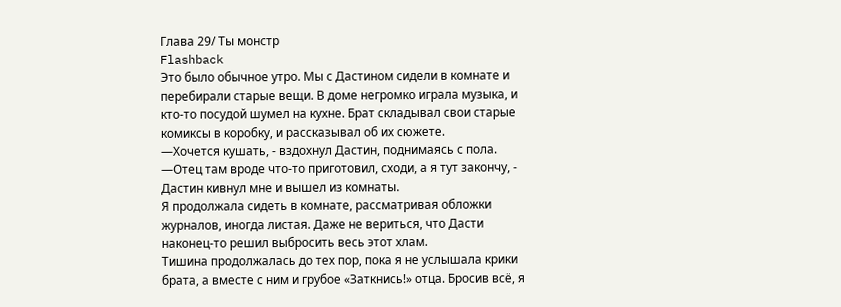Глава 29/ Ты монстр
Flashback
Это было обычное утро. Мы с Дастином сидели в комнате и перебирали старые вещи. В доме негромко играла музыка, и кто-то посудой шумел на кухне. Брат складывал свои старые комиксы в коробку, и рассказывал об их сюжете.
—Хочется кушать, - вздохнул Дастин, поднимаясь с пола.
—Отец там вроде что-то приготовил, сходи, а я тут закончу, - Дастин кивнул мне и вышел из комнаты.
Я продолжала сидеть в комнате, рассматривая обложки журналов, иногда листая. Даже не вериться, что Дасти наконец-то решил выбросить весь этот хлам.
Тишина продолжалась до тех пор, пока я не услышала крики брата, а вместе с ним и грубое «Заткнись!» отца. Бросив всё, я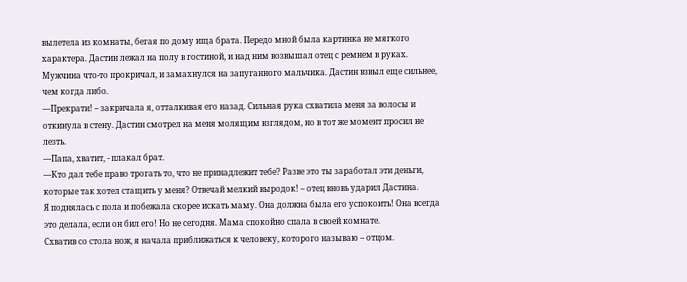вылетела из комнаты, бегая по дому ища брата. Передо мной была картинка не мягкого характера. Дастин лежал на полу в гостиной, и над ним возвышал отец с ремнем в руках. Мужчина что-то прокричал, и замахнулся на запуганного мальчика. Дастин взвыл еще сильнее, чем когда либо.
—Прекрати! – закричала я, отталкивая его назад. Сильная рука схватила меня за волосы и откинула в стену. Дастин смотрел на меня молящим взглядом, но в тот же момент просил не лезть.
—Папа, хватит, - плакал брат.
—Кто дал тебе право трогать то, что не принадлежит тебе? Разве это ты заработал эти деньги, которые так хотел стащить у меня? Отвечай мелкий выродок! – отец вновь ударил Дастина.
Я поднялась с пола и побежала скорее искать маму. Она должна была его успокоить! Она всегда это делала, если он бил его! Но не сегодня. Мама спокойно спала в своей комнате.
Схватив со стола нож, я начала приближаться к человеку, которого называю – отцом.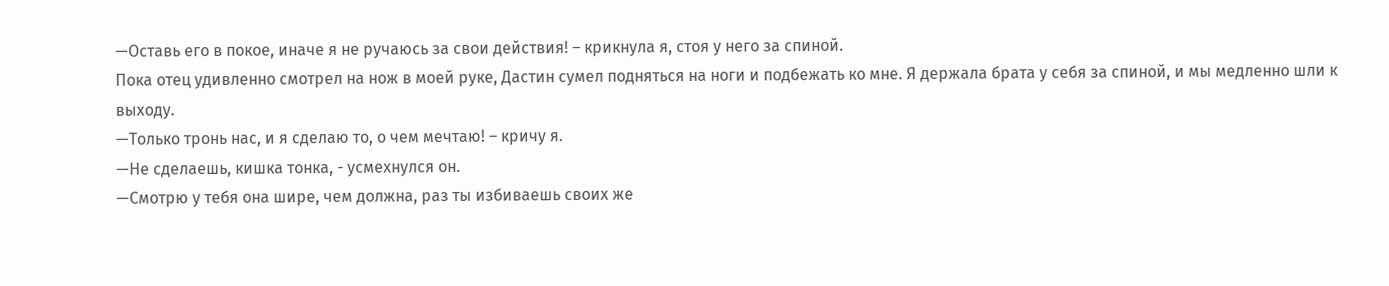—Оставь его в покое, иначе я не ручаюсь за свои действия! – крикнула я, стоя у него за спиной.
Пока отец удивленно смотрел на нож в моей руке, Дастин сумел подняться на ноги и подбежать ко мне. Я держала брата у себя за спиной, и мы медленно шли к выходу.
—Только тронь нас, и я сделаю то, о чем мечтаю! – кричу я.
—Не сделаешь, кишка тонка, - усмехнулся он.
—Смотрю у тебя она шире, чем должна, раз ты избиваешь своих же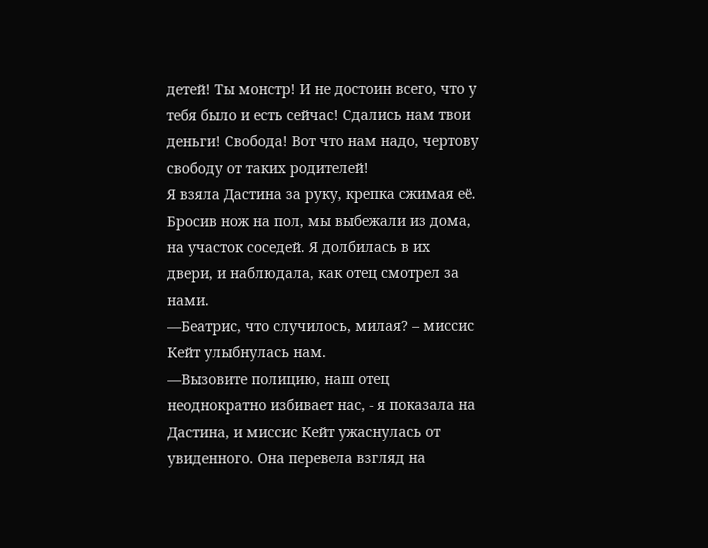детей! Ты монстр! И не достоин всего, что у тебя было и есть сейчас! Сдались нам твои деньги! Свобода! Вот что нам надо, чертову свободу от таких родителей!
Я взяла Дастина за руку, крепка сжимая её. Бросив нож на пол, мы выбежали из дома, на участок соседей. Я долбилась в их двери, и наблюдала, как отец смотрел за нами.
—Беатрис, что случилось, милая? – миссис Кейт улыбнулась нам.
—Вызовите полицию, наш отец неоднократно избивает нас, - я показала на Дастина, и миссис Кейт ужаснулась от увиденного. Она перевела взгляд на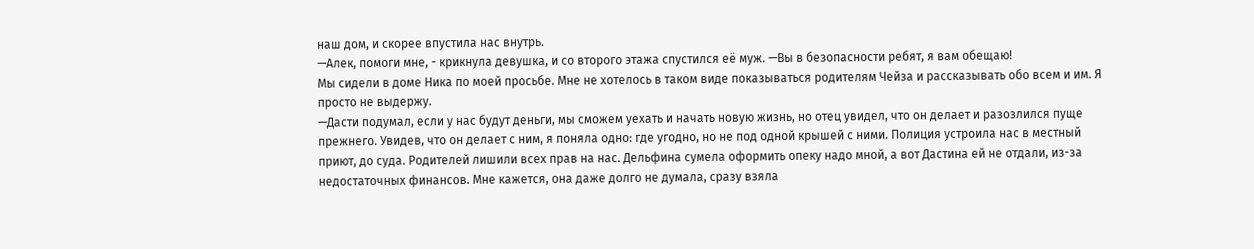наш дом, и скорее впустила нас внутрь.
—Алек, помоги мне, - крикнула девушка, и со второго этажа спустился её муж. —Вы в безопасности ребят, я вам обещаю!
Мы сидели в доме Ника по моей просьбе. Мне не хотелось в таком виде показываться родителям Чейза и рассказывать обо всем и им. Я просто не выдержу.
—Дасти подумал, если у нас будут деньги, мы сможем уехать и начать новую жизнь, но отец увидел, что он делает и разозлился пуще прежнего. Увидев, что он делает с ним, я поняла одно: где угодно, но не под одной крышей с ними. Полиция устроила нас в местный приют, до суда. Родителей лишили всех прав на нас. Дельфина сумела оформить опеку надо мной, а вот Дастина ей не отдали, из-за недостаточных финансов. Мне кажется, она даже долго не думала, сразу взяла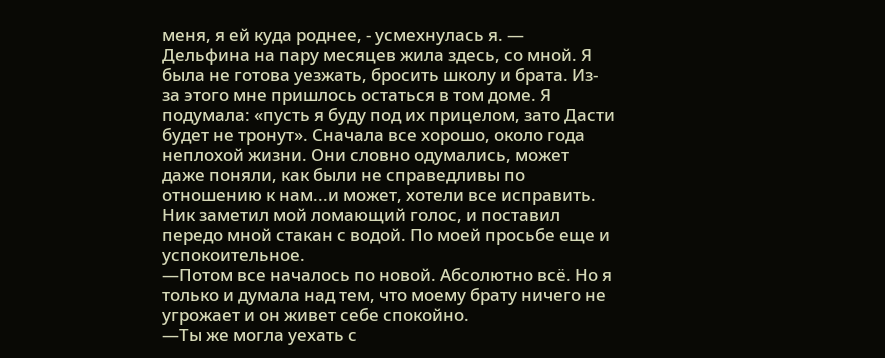меня, я ей куда роднее, - усмехнулась я. — Дельфина на пару месяцев жила здесь, со мной. Я была не готова уезжать, бросить школу и брата. Из-за этого мне пришлось остаться в том доме. Я подумала: «пусть я буду под их прицелом, зато Дасти будет не тронут». Сначала все хорошо, около года неплохой жизни. Они словно одумались, может даже поняли, как были не справедливы по отношению к нам...и может, хотели все исправить.
Ник заметил мой ломающий голос, и поставил передо мной стакан с водой. По моей просьбе еще и успокоительное.
—Потом все началось по новой. Абсолютно всё. Но я только и думала над тем, что моему брату ничего не угрожает и он живет себе спокойно.
—Ты же могла уехать с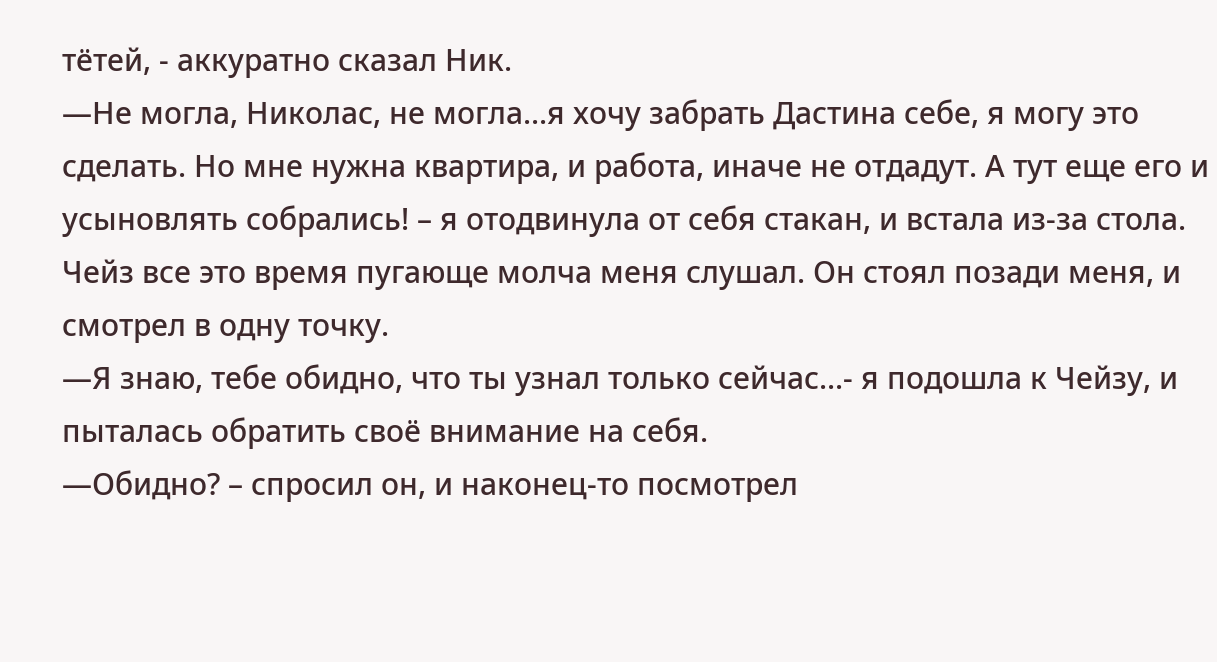тётей, - аккуратно сказал Ник.
—Не могла, Николас, не могла...я хочу забрать Дастина себе, я могу это сделать. Но мне нужна квартира, и работа, иначе не отдадут. А тут еще его и усыновлять собрались! – я отодвинула от себя стакан, и встала из-за стола.
Чейз все это время пугающе молча меня слушал. Он стоял позади меня, и смотрел в одну точку.
—Я знаю, тебе обидно, что ты узнал только сейчас...- я подошла к Чейзу, и пыталась обратить своё внимание на себя.
—Обидно? – спросил он, и наконец-то посмотрел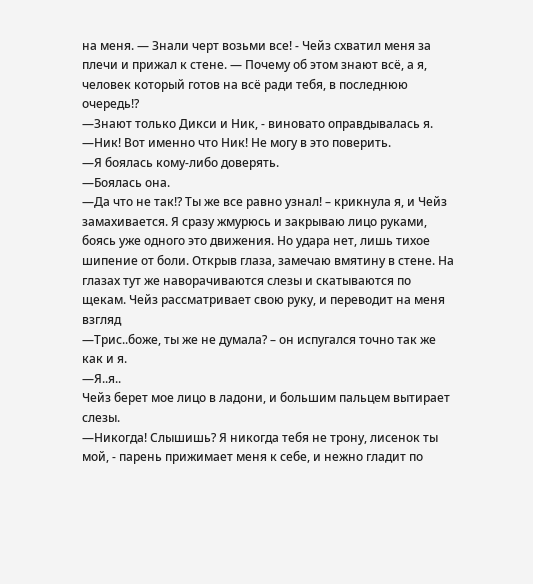на меня. — Знали черт возьми все! - Чейз схватил меня за плечи и прижал к стене. — Почему об этом знают всё, а я, человек который готов на всё ради тебя, в последнюю очередь!?
—Знают только Дикси и Ник, - виновато оправдывалась я.
—Ник! Вот именно что Ник! Не могу в это поверить.
—Я боялась кому-либо доверять.
—Боялась она.
—Да что не так!? Ты же все равно узнал! – крикнула я, и Чейз замахивается. Я сразу жмурюсь и закрываю лицо руками, боясь уже одного это движения. Но удара нет, лишь тихое шипение от боли. Открыв глаза, замечаю вмятину в стене. На глазах тут же наворачиваются слезы и скатываются по щекам. Чейз рассматривает свою руку, и переводит на меня взгляд
—Трис..боже, ты же не думала? – он испугался точно так же как и я.
—Я..я..
Чейз берет мое лицо в ладони, и большим пальцем вытирает слезы.
—Никогда! Слышишь? Я никогда тебя не трону, лисенок ты мой, - парень прижимает меня к себе, и нежно гладит по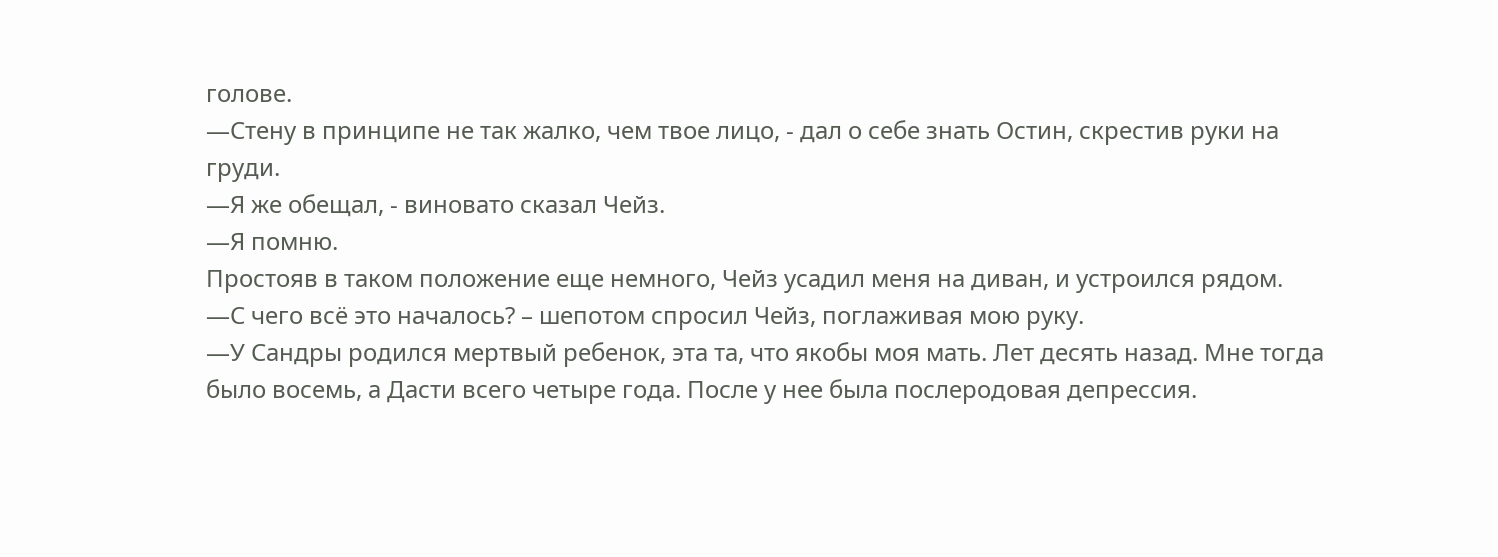голове.
—Стену в принципе не так жалко, чем твое лицо, - дал о себе знать Остин, скрестив руки на груди.
—Я же обещал, - виновато сказал Чейз.
—Я помню.
Простояв в таком положение еще немного, Чейз усадил меня на диван, и устроился рядом.
—С чего всё это началось? – шепотом спросил Чейз, поглаживая мою руку.
—У Сандры родился мертвый ребенок, эта та, что якобы моя мать. Лет десять назад. Мне тогда было восемь, а Дасти всего четыре года. После у нее была послеродовая депрессия.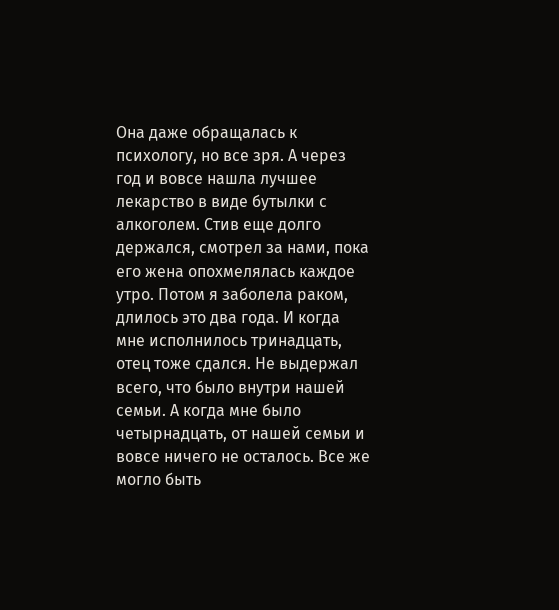Она даже обращалась к психологу, но все зря. А через год и вовсе нашла лучшее лекарство в виде бутылки с алкоголем. Стив еще долго держался, смотрел за нами, пока его жена опохмелялась каждое утро. Потом я заболела раком, длилось это два года. И когда мне исполнилось тринадцать, отец тоже сдался. Не выдержал всего, что было внутри нашей семьи. А когда мне было четырнадцать, от нашей семьи и вовсе ничего не осталось. Все же могло быть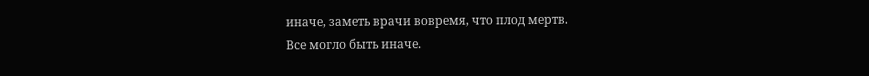иначе, заметь врачи вовремя, что плод мертв.
Все могло быть иначе.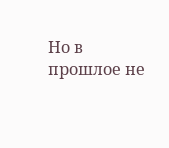Но в прошлое не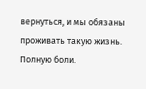вернуться, и мы обязаны проживать такую жизнь.
Полную боли.